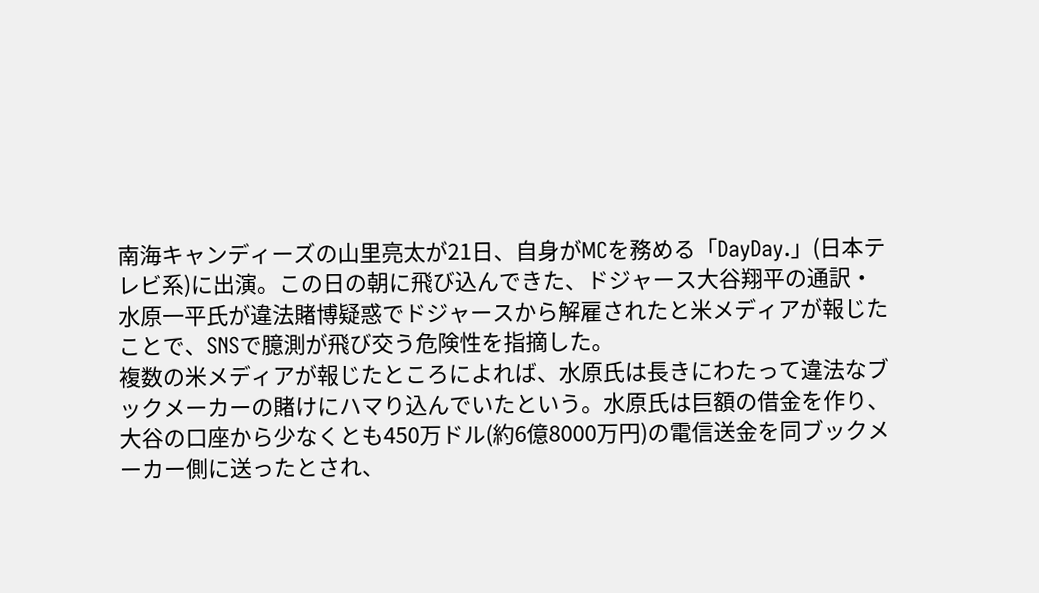南海キャンディーズの山里亮太が21日、自身がMCを務める「DayDay.」(日本テレビ系)に出演。この日の朝に飛び込んできた、ドジャース大谷翔平の通訳・水原一平氏が違法賭博疑惑でドジャースから解雇されたと米メディアが報じたことで、SNSで臆測が飛び交う危険性を指摘した。
複数の米メディアが報じたところによれば、水原氏は長きにわたって違法なブックメーカーの賭けにハマり込んでいたという。水原氏は巨額の借金を作り、大谷の口座から少なくとも450万ドル(約6億8000万円)の電信送金を同ブックメーカー側に送ったとされ、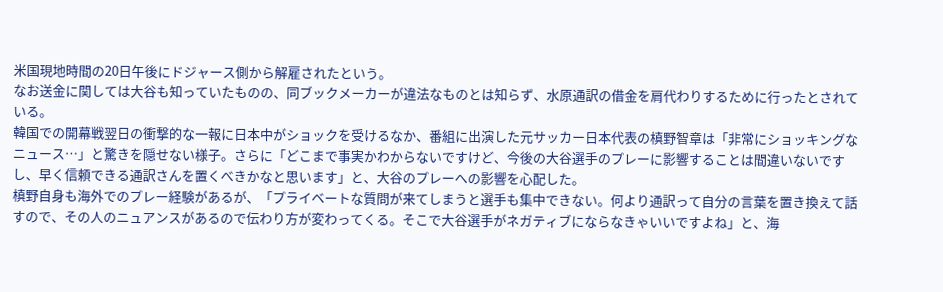米国現地時間の20日午後にドジャース側から解雇されたという。
なお送金に関しては大谷も知っていたものの、同ブックメーカーが違法なものとは知らず、水原通訳の借金を肩代わりするために行ったとされている。
韓国での開幕戦翌日の衝撃的な一報に日本中がショックを受けるなか、番組に出演した元サッカー日本代表の槙野智章は「非常にショッキングなニュース…」と驚きを隠せない様子。さらに「どこまで事実かわからないですけど、今後の大谷選手のプレーに影響することは間違いないですし、早く信頼できる通訳さんを置くべきかなと思います」と、大谷のプレーへの影響を心配した。
槙野自身も海外でのプレー経験があるが、「プライベートな質問が来てしまうと選手も集中できない。何より通訳って自分の言葉を置き換えて話すので、その人のニュアンスがあるので伝わり方が変わってくる。そこで大谷選手がネガティブにならなきゃいいですよね」と、海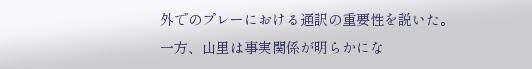外でのプレーにおける通訳の重要性を説いた。
一方、山里は事実関係が明らかにな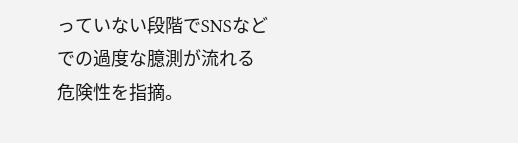っていない段階でSNSなどでの過度な臆測が流れる危険性を指摘。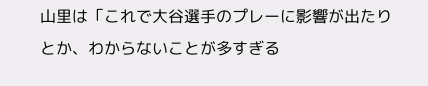山里は「これで大谷選手のプレーに影響が出たりとか、わからないことが多すぎる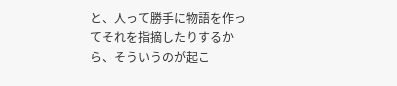と、人って勝手に物語を作ってそれを指摘したりするから、そういうのが起こ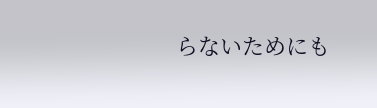らないためにも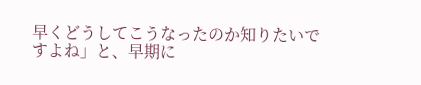早くどうしてこうなったのか知りたいですよね」と、早期に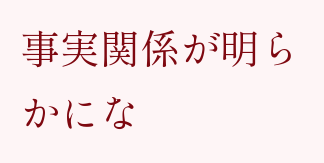事実関係が明らかにな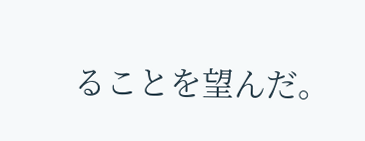ることを望んだ。